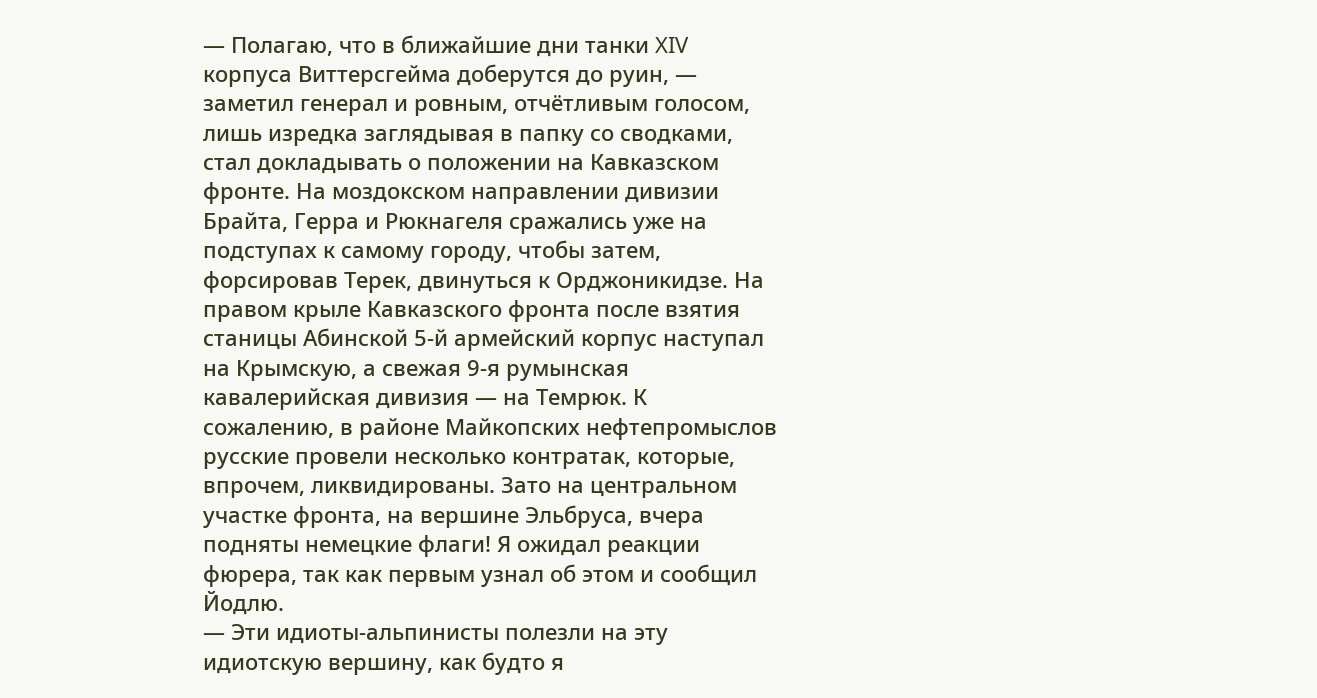— Полагаю, что в ближайшие дни танки XIV корпуса Виттерсгейма доберутся до руин, — заметил генерал и ровным, отчётливым голосом, лишь изредка заглядывая в папку со сводками, стал докладывать о положении на Кавказском фронте. На моздокском направлении дивизии Брайта, Герра и Рюкнагеля сражались уже на подступах к самому городу, чтобы затем, форсировав Терек, двинуться к Орджоникидзе. На правом крыле Кавказского фронта после взятия станицы Абинской 5-й армейский корпус наступал на Крымскую, а свежая 9-я румынская кавалерийская дивизия — на Темрюк. К сожалению, в районе Майкопских нефтепромыслов русские провели несколько контратак, которые, впрочем, ликвидированы. Зато на центральном участке фронта, на вершине Эльбруса, вчера подняты немецкие флаги! Я ожидал реакции фюрера, так как первым узнал об этом и сообщил Йодлю.
— Эти идиоты-альпинисты полезли на эту идиотскую вершину, как будто я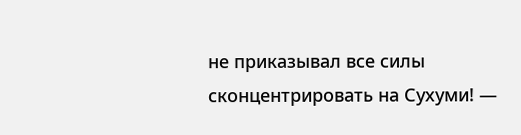не приказывал все силы сконцентрировать на Сухуми! —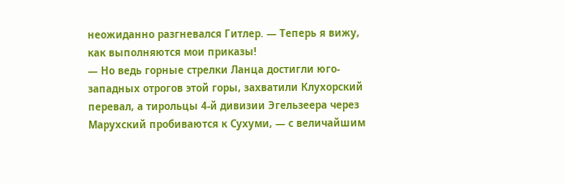неожиданно разгневался Гитлер. — Теперь я вижу, как выполняются мои приказы!
— Но ведь горные стрелки Ланца достигли юго-западных отрогов этой горы, захватили Клухорский перевал, а тирольцы 4-й дивизии Эгельзеера через Марухский пробиваются к Сухуми, — с величайшим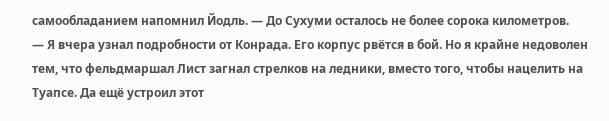самообладанием напомнил Йодль. — До Сухуми осталось не более сорока километров.
— Я вчера узнал подробности от Конрада. Его корпус рвётся в бой. Но я крайне недоволен тем, что фельдмаршал Лист загнал стрелков на ледники, вместо того, чтобы нацелить на Туапсе. Да ещё устроил этот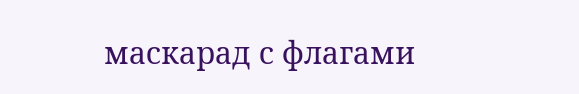маскарад с флагами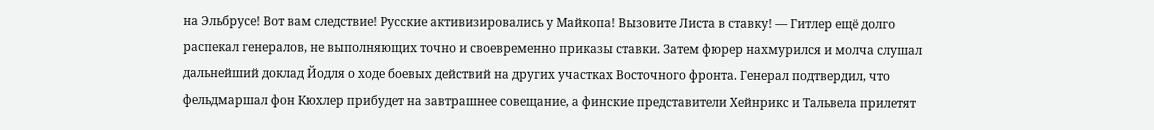на Эльбрусе! Вот вам следствие! Русские активизировались у Майкопа! Вызовите Листа в ставку! — Гитлер ещё долго распекал генералов, не выполняющих точно и своевременно приказы ставки. Затем фюрер нахмурился и молча слушал дальнейший доклад Йодля о ходе боевых действий на других участках Восточного фронта. Генерал подтвердил, что фельдмаршал фон Кюхлер прибудет на завтрашнее совещание, а финские представители Хейнрикс и Тальвела прилетят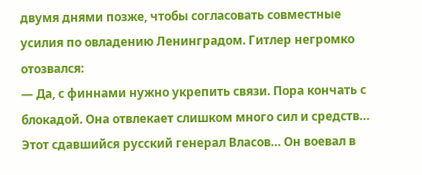двумя днями позже, чтобы согласовать совместные усилия по овладению Ленинградом. Гитлер негромко отозвался:
— Да, с финнами нужно укрепить связи. Пора кончать с блокадой. Она отвлекает слишком много сил и средств… Этот сдавшийся русский генерал Власов… Он воевал в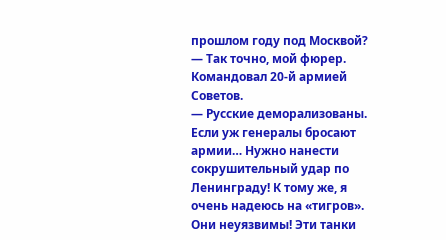прошлом году под Москвой?
— Так точно, мой фюрер. Командовал 20-й армией Советов.
— Русские деморализованы. Если уж генералы бросают армии… Нужно нанести сокрушительный удар по Ленинграду! К тому же, я очень надеюсь на «тигров». Они неуязвимы! Эти танки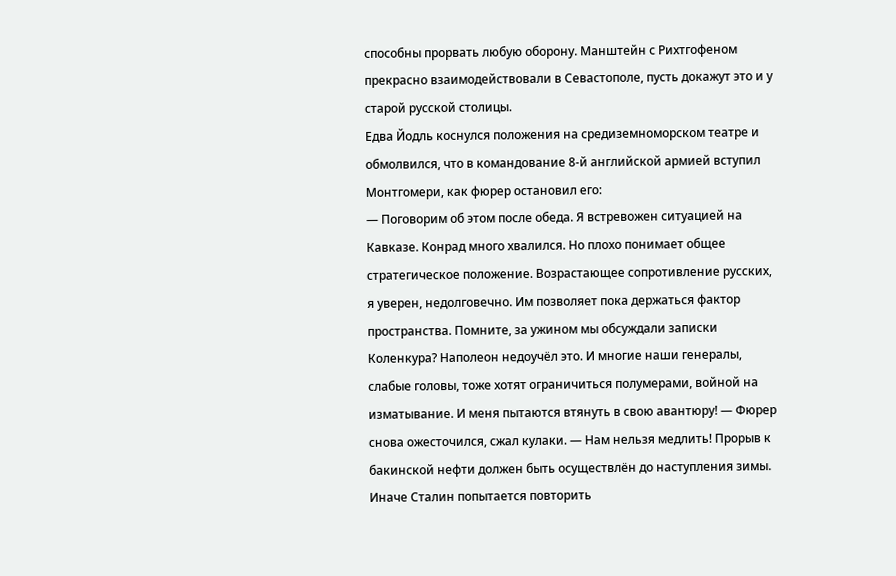способны прорвать любую оборону. Манштейн с Рихтгофеном прекрасно взаимодействовали в Севастополе, пусть докажут это и у старой русской столицы.
Едва Йодль коснулся положения на средиземноморском театре и обмолвился, что в командование 8-й английской армией вступил Монтгомери, как фюрер остановил его:
— Поговорим об этом после обеда. Я встревожен ситуацией на Кавказе. Конрад много хвалился. Но плохо понимает общее стратегическое положение. Возрастающее сопротивление русских, я уверен, недолговечно. Им позволяет пока держаться фактор пространства. Помните, за ужином мы обсуждали записки Коленкура? Наполеон недоучёл это. И многие наши генералы, слабые головы, тоже хотят ограничиться полумерами, войной на изматывание. И меня пытаются втянуть в свою авантюру! — Фюрер снова ожесточился, сжал кулаки. — Нам нельзя медлить! Прорыв к бакинской нефти должен быть осуществлён до наступления зимы. Иначе Сталин попытается повторить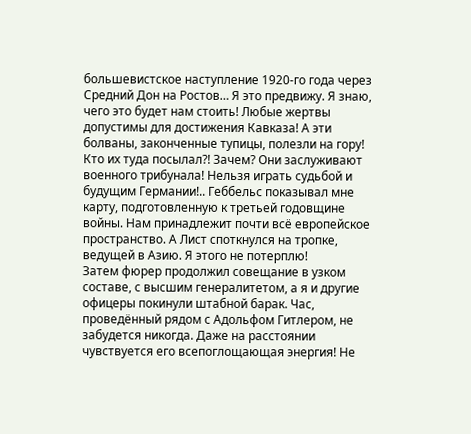большевистское наступление 1920-го года через Средний Дон на Ростов… Я это предвижу. Я знаю, чего это будет нам стоить! Любые жертвы допустимы для достижения Кавказа! А эти болваны, законченные тупицы, полезли на гору! Кто их туда посылал?! Зачем? Они заслуживают военного трибунала! Нельзя играть судьбой и будущим Германии!.. Геббельс показывал мне карту, подготовленную к третьей годовщине войны. Нам принадлежит почти всё европейское пространство. А Лист споткнулся на тропке, ведущей в Азию. Я этого не потерплю!
Затем фюрер продолжил совещание в узком составе, с высшим генералитетом, а я и другие офицеры покинули штабной барак. Час, проведённый рядом с Адольфом Гитлером, не забудется никогда. Даже на расстоянии чувствуется его всепоглощающая энергия! Не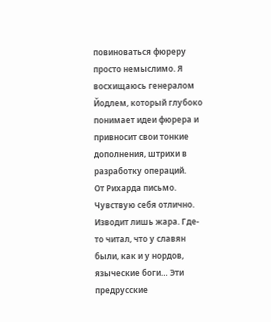повиноваться фюреру просто немыслимо. Я восхищаюсь генералом Йодлем, который глубоко понимает идеи фюрера и привносит свои тонкие дополнения, штрихи в разработку операций.
От Рихарда письмо. Чувствую себя отлично. Изводит лишь жара. Где-то читал, что у славян были, как и у нордов, языческие боги… Эти предрусские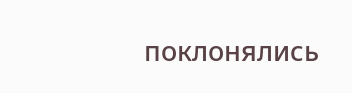поклонялись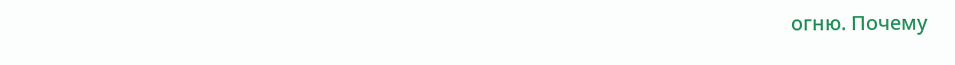огню. Почему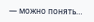— можно понять…